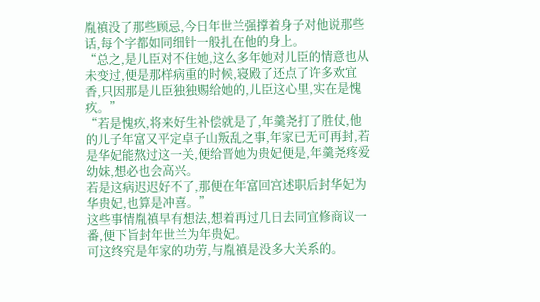胤禛没了那些顾忌,今日年世兰强撑着身子对他说那些话,每个字都如同细针一般扎在他的身上。
“总之,是儿臣对不住她,这么多年她对儿臣的情意也从未变过,便是那样病重的时候,寝殿了还点了许多欢宜香,只因那是儿臣独独赐给她的,儿臣这心里,实在是愧疚。”
“若是愧疚,将来好生补偿就是了,年羹尧打了胜仗,他的儿子年富又平定卓子山叛乱之事,年家已无可再封,若是华妃能熬过这一关,便给晋她为贵妃便是,年羹尧疼爱幼妹,想必也会高兴。
若是这病迟迟好不了,那便在年富回宫述职后封华妃为华贵妃,也算是冲喜。”
这些事情胤禛早有想法,想着再过几日去同宜修商议一番,便下旨封年世兰为年贵妃。
可这终究是年家的功劳,与胤禛是没多大关系的。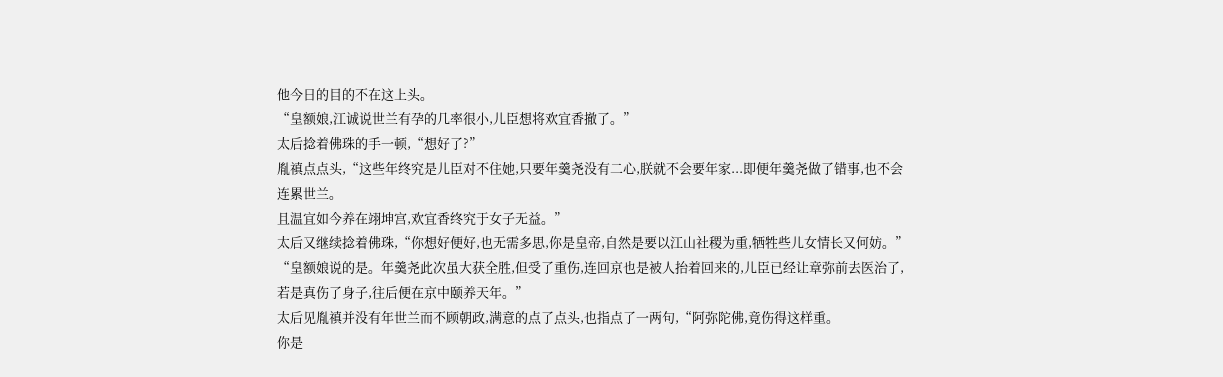他今日的目的不在这上头。
“皇额娘,江诚说世兰有孕的几率很小,儿臣想将欢宜香撤了。”
太后捻着佛珠的手一顿,“想好了?”
胤禛点点头,“这些年终究是儿臣对不住她,只要年羹尧没有二心,朕就不会要年家...即便年羹尧做了错事,也不会连累世兰。
且温宜如今养在翊坤宫,欢宜香终究于女子无益。”
太后又继续捻着佛珠,“你想好便好,也无需多思,你是皇帝,自然是要以江山社稷为重,牺牲些儿女情长又何妨。”
“皇额娘说的是。年羹尧此次虽大获全胜,但受了重伤,连回京也是被人抬着回来的,儿臣已经让章弥前去医治了,若是真伤了身子,往后便在京中颐养天年。”
太后见胤禛并没有年世兰而不顾朝政,满意的点了点头,也指点了一两句,“阿弥陀佛,竟伤得这样重。
你是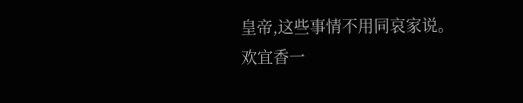皇帝,这些事情不用同哀家说。
欢宜香一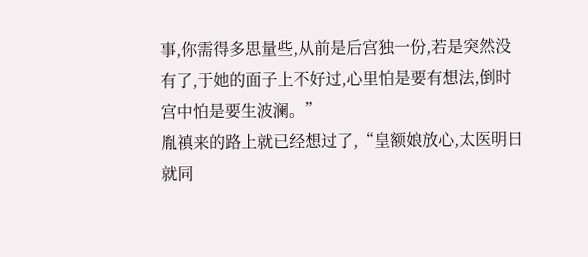事,你需得多思量些,从前是后宫独一份,若是突然没有了,于她的面子上不好过,心里怕是要有想法,倒时宫中怕是要生波澜。”
胤禛来的路上就已经想过了,“皇额娘放心,太医明日就同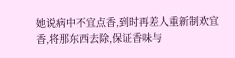她说病中不宜点香,到时再差人重新制欢宜香,将那东西去除,保证香味与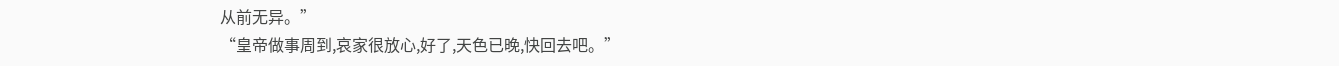从前无异。”
“皇帝做事周到,哀家很放心,好了,天色已晚,快回去吧。”